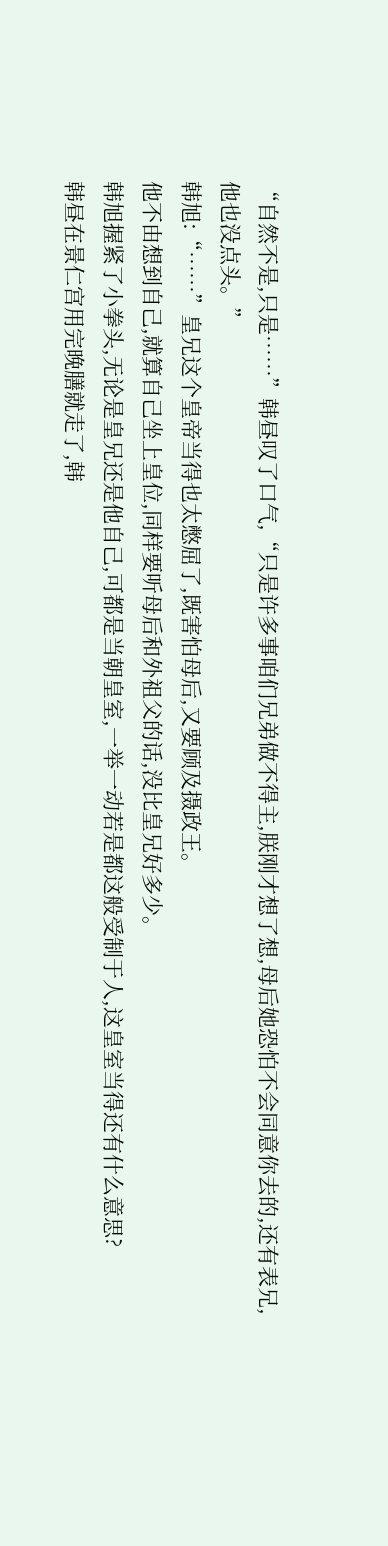“自然不是,只是……”韩昼叹了口气,“只是许多事咱们兄弟做不得主,朕刚才想了想,母后她恐怕不会同意你去的,还有表兄,他也没点头。”
韩旭:“……”皇兄这个皇帝当得也太憋屈了,既害怕母后,又要顾及摄政王。
他不由想到自己,就算自己坐上皇位,同样要听母后和外祖父的话,没比皇兄好多少。
韩旭握紧了小拳头,无论是皇兄还是他自己,可都是当朝皇室,一举一动若是都这般受制于人,这皇室当得还有什么意思?
韩昼在景仁宫用完晚膳就走了,韩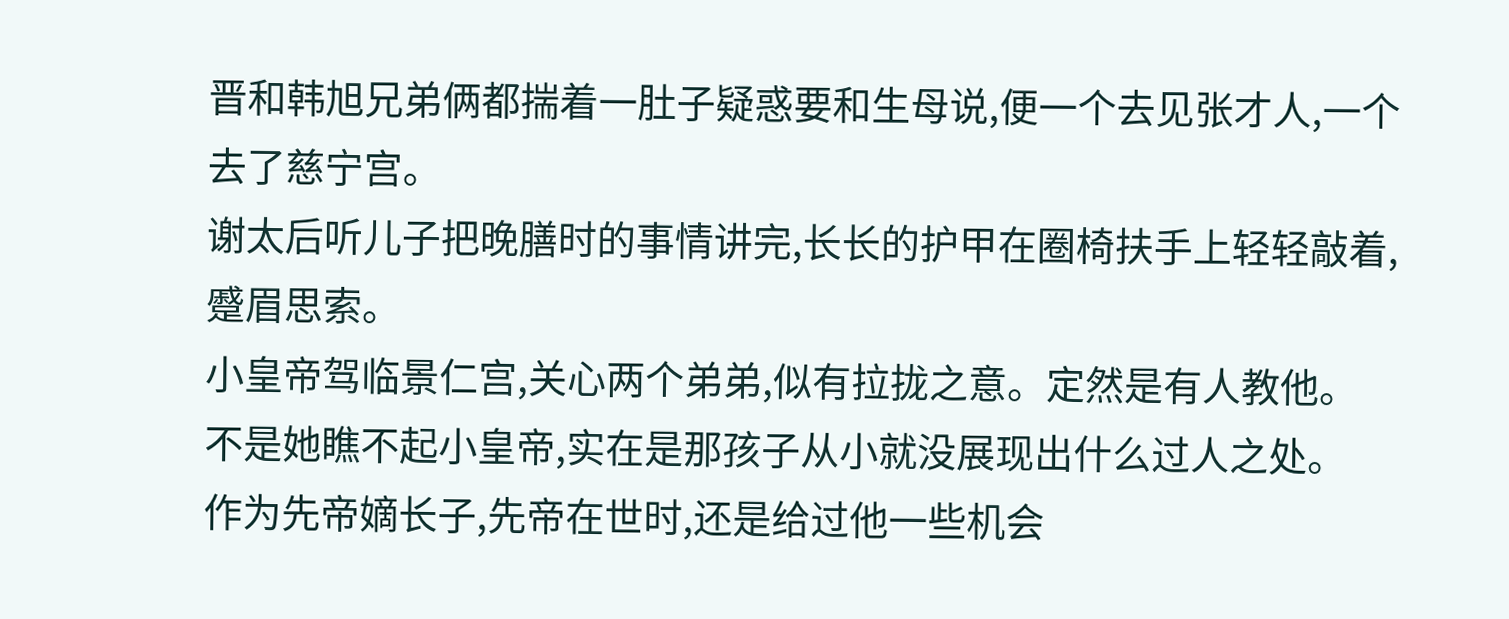晋和韩旭兄弟俩都揣着一肚子疑惑要和生母说,便一个去见张才人,一个去了慈宁宫。
谢太后听儿子把晚膳时的事情讲完,长长的护甲在圈椅扶手上轻轻敲着,蹙眉思索。
小皇帝驾临景仁宫,关心两个弟弟,似有拉拢之意。定然是有人教他。
不是她瞧不起小皇帝,实在是那孩子从小就没展现出什么过人之处。
作为先帝嫡长子,先帝在世时,还是给过他一些机会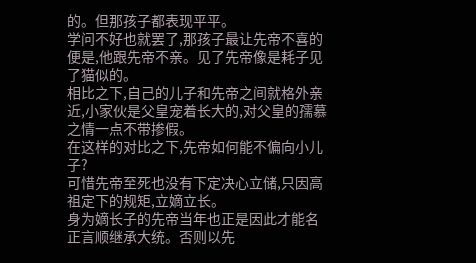的。但那孩子都表现平平。
学问不好也就罢了,那孩子最让先帝不喜的便是,他跟先帝不亲。见了先帝像是耗子见了猫似的。
相比之下,自己的儿子和先帝之间就格外亲近,小家伙是父皇宠着长大的,对父皇的孺慕之情一点不带掺假。
在这样的对比之下,先帝如何能不偏向小儿子?
可惜先帝至死也没有下定决心立储,只因高祖定下的规矩,立嫡立长。
身为嫡长子的先帝当年也正是因此才能名正言顺继承大统。否则以先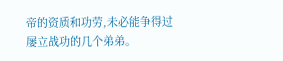帝的资质和功劳,未必能争得过屡立战功的几个弟弟。